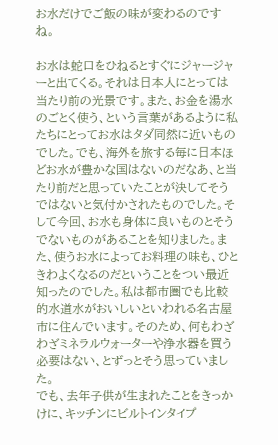お水だけでご飯の味が変わるのですね。

お水は蛇口をひねるとすぐにジャージャーと出てくる。それは日本人にとっては当たり前の光景です。また、お金を湯水のごとく使う、という言葉があるように私たちにとってお水はタダ同然に近いものでした。でも、海外を旅する毎に日本ほどお水が豊かな国はないのだなあ、と当たり前だと思っていたことが決してそうではないと気付かされたものでした。そして今回、お水も身体に良いものとそうでないものがあることを知りました。また、使うお水によってお料理の味も、ひときわよくなるのだということをつい最近知ったのでした。私は都市圏でも比較的水道水がおいしいといわれる名古屋市に住んでいます。そのため、何もわざわざミネラルウォーターや浄水器を買う必要はない、とずっとそう思っていました。
でも、去年子供が生まれたことをきっかけに、キッチンにビルトインタイプ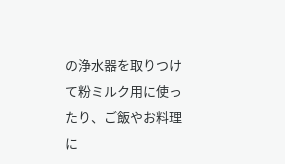の浄水器を取りつけて粉ミルク用に使ったり、ご飯やお料理に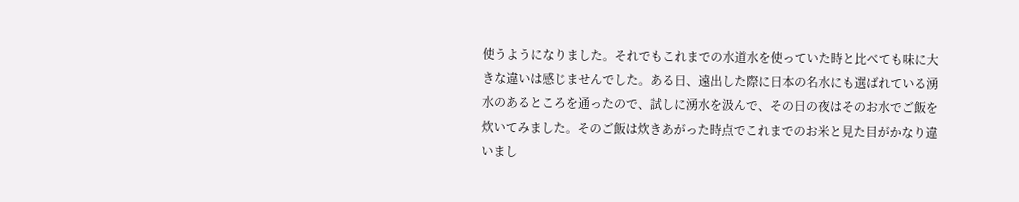使うようになりました。それでもこれまでの水道水を使っていた時と比べても味に大きな違いは感じませんでした。ある日、遠出した際に日本の名水にも選ばれている湧水のあるところを通ったので、試しに湧水を汲んで、その日の夜はそのお水でご飯を炊いてみました。そのご飯は炊きあがった時点でこれまでのお米と見た目がかなり違いまし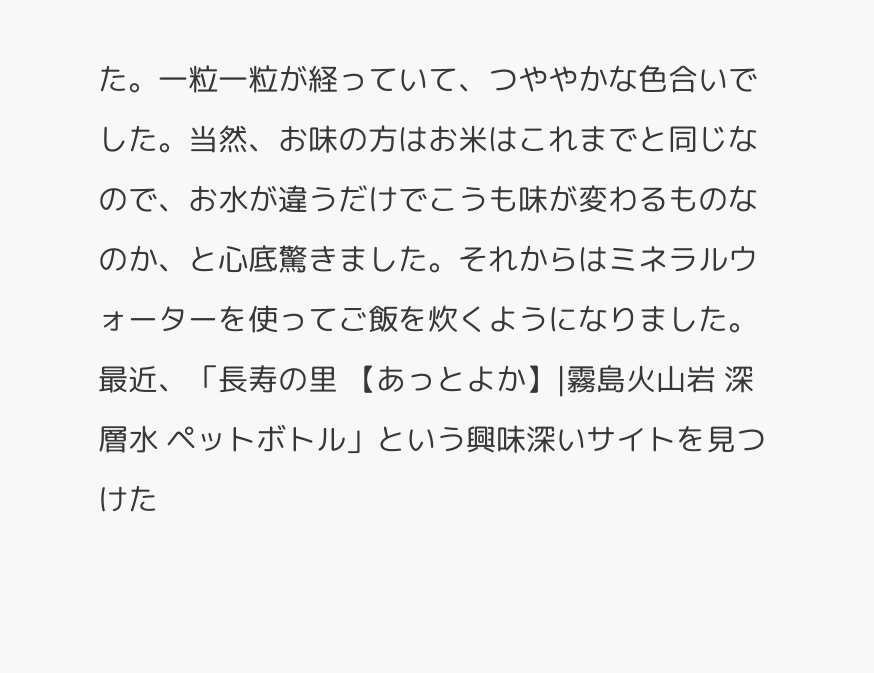た。一粒一粒が経っていて、つややかな色合いでした。当然、お味の方はお米はこれまでと同じなので、お水が違うだけでこうも味が変わるものなのか、と心底驚きました。それからはミネラルウォーターを使ってご飯を炊くようになりました。
最近、「長寿の里 【あっとよか】|霧島火山岩 深層水 ペットボトル」という興味深いサイトを見つけた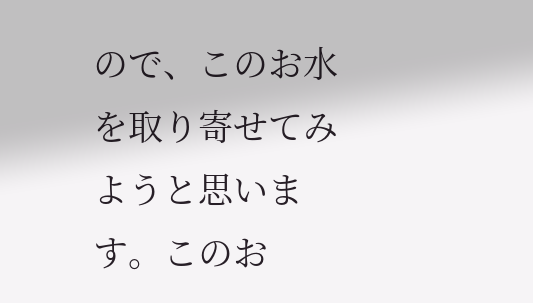ので、このお水を取り寄せてみようと思います。このお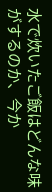水で炊いたご飯はどんな味がするのか、今か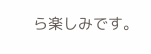ら楽しみです。